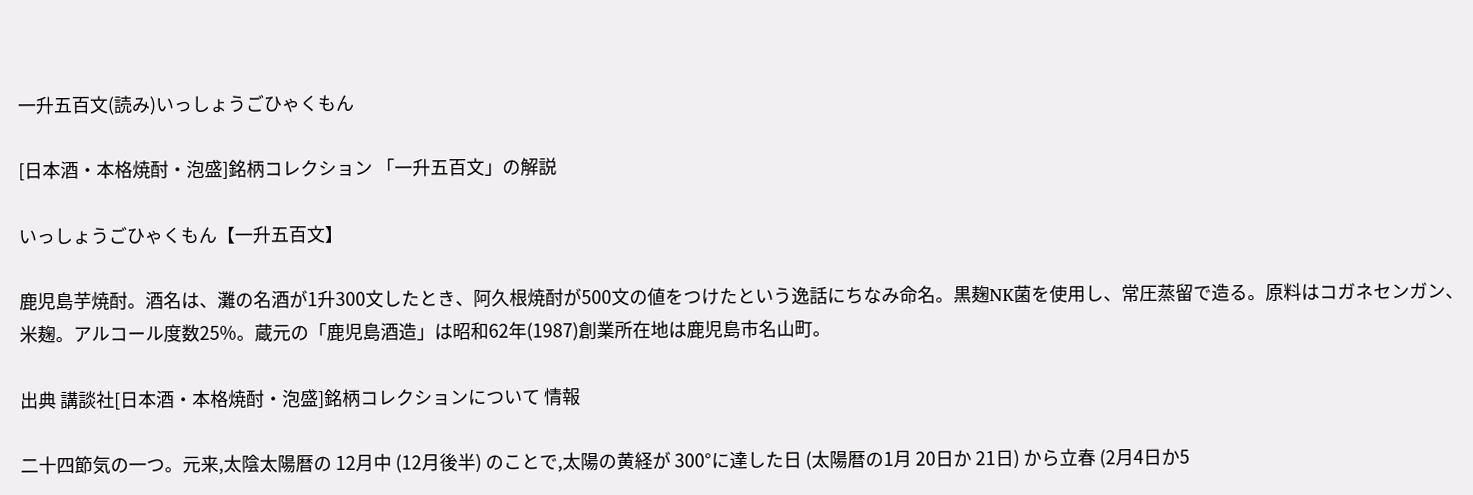一升五百文(読み)いっしょうごひゃくもん

[日本酒・本格焼酎・泡盛]銘柄コレクション 「一升五百文」の解説

いっしょうごひゃくもん【一升五百文】

鹿児島芋焼酎。酒名は、灘の名酒が1升300文したとき、阿久根焼酎が500文の値をつけたという逸話にちなみ命名。黒麹NK菌を使用し、常圧蒸留で造る。原料はコガネセンガン、米麹。アルコール度数25%。蔵元の「鹿児島酒造」は昭和62年(1987)創業所在地は鹿児島市名山町。

出典 講談社[日本酒・本格焼酎・泡盛]銘柄コレクションについて 情報

二十四節気の一つ。元来,太陰太陽暦の 12月中 (12月後半) のことで,太陽の黄経が 300°に達した日 (太陽暦の1月 20日か 21日) から立春 (2月4日か5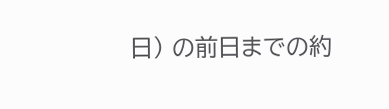日) の前日までの約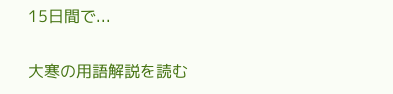15日間で...

大寒の用語解説を読む